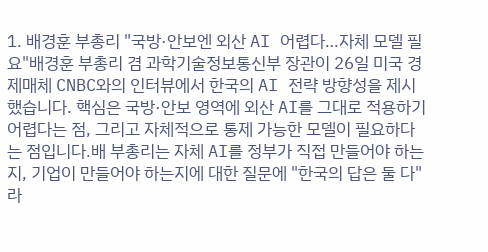1. 배경훈 부총리 "국방·안보엔 외산 AI 어렵다…자체 모델 필요"배경훈 부총리 겸 과학기술정보통신부 장관이 26일 미국 경제매체 CNBC와의 인터뷰에서 한국의 AI 전략 방향성을 제시했습니다. 핵심은 국방·안보 영역에 외산 AI를 그대로 적용하기 어렵다는 점, 그리고 자체적으로 통제 가능한 모델이 필요하다는 점입니다.배 부총리는 자체 AI를 정부가 직접 만들어야 하는지, 기업이 만들어야 하는지에 대한 질문에 "한국의 답은 둘 다"라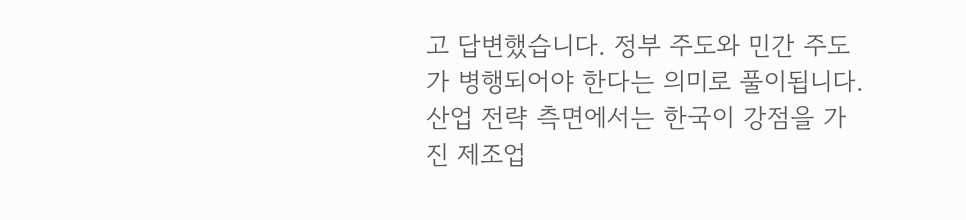고 답변했습니다. 정부 주도와 민간 주도가 병행되어야 한다는 의미로 풀이됩니다.산업 전략 측면에서는 한국이 강점을 가진 제조업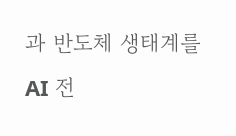과 반도체 생태계를 AI 전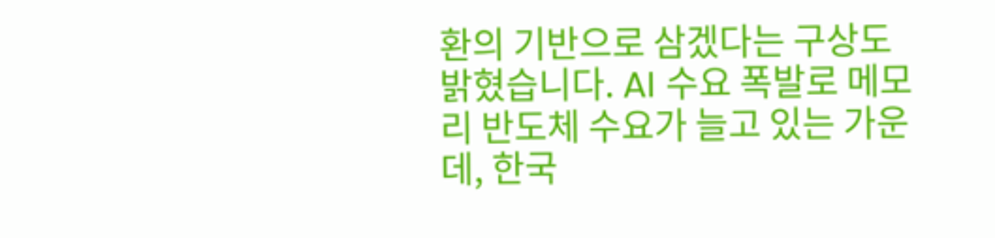환의 기반으로 삼겠다는 구상도 밝혔습니다. AI 수요 폭발로 메모리 반도체 수요가 늘고 있는 가운데, 한국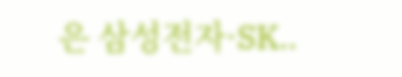은 삼성전자·SK..